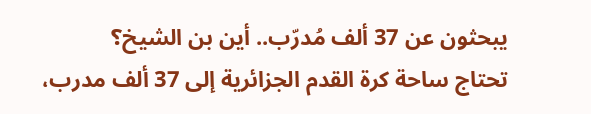يبحثون عن 37 ألف مُدرّب.. أين بن الشيخ؟
تحتاج ساحة كرة القدم الجزائرية إلى 37 ألف مدرب،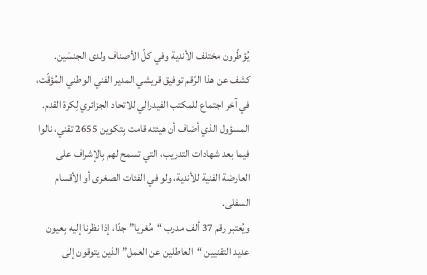يُؤطّرون مختلف الأندية وفي كلّ الأصناف ولدى الجنسَين.
كشف عن هذا الرّقم توفيق قريشي المدير الفني الوطني المُؤقّت، في آخر اجتماع للمكتب الفيدرالي للاتحاد الجزائري لِكرة القدم. المسؤول الذي أضاف أن هيئته قامت بِتكوين 2655 تقني، نالوا فيما بعد شهادات التدريب، التي تسمح لهم بِالإشراف على العارضة الفنية للأندية، ولو في الفئات الصغرى أو الأقسام السفلى.
ويُعتبر رقم 37 ألف مدرب “مُغريا” جدّا، إذا نظرنا إليه بِعيون عديد التقنيين “العاطلين عن العمل” الذين يتوقون إلى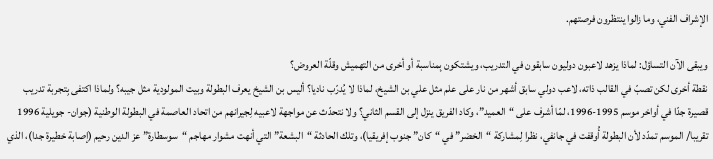الإشراف الفني، وما زالوا ينتظرون فرصتهم.

ويبقى الآن التساؤل: لماذا يزهد لاعبون دوليون سابقون في التدريب، ويشتكون بِمناسبة أو أخرى من التهميش وقلّة العروض؟
نقطة أخرى لكن تصبّ في القالب ذاته، لاعب دولي سابق أشهر من نار على علم مثل علي بن الشيخ، لماذا لا يُدرّب ناديا؟ أليس بن الشيخ يعرف البطولة وبيت المولودية مثل جيبه؟ ولماذا اكتفى بِتجربة تدريب قصيرة جدّا في أواخر موسم 1995-1996، لمّا أشرف على “العميد”، وكاد الفريق ينزل إلى القسم الثاني؟ ولا نتحدّث عن مواجهة لاعبيه لِجيرانهم من اتحاد العاصمة في البطولة الوطنية (جوان- جويلية 1996 تقريبا/ الموسم تمدّد لأن البطولة أُوقفت في جانفي، نظرا لِمشاركة “الخضر” في “كان” جنوب إفريقيا)، وتلك الحادثة “البشعة” التي أنهت مشوار مهاجم “سوسطارة” عز الدين رحيم (إصابة خطيرة جدا)، الذي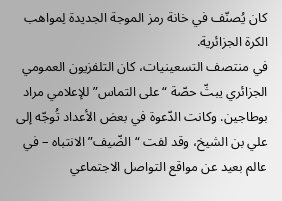كان يُصنّف في خانة رمز الموجة الجديدة لِمواهب الكرة الجزائرية.
في منتصف التسعينيات، كان التلفزيون العمومي الجزائري يبثّ حصّة “على التماس” للإعلامي مراد بوطاجين. وكانت الدّعوة في بعض الأعداد تُوجّه إلى علي بن الشيخ، وقد لفت “الضّيف” الانتباه – في عالم بعيد عن مواقع التواصل الاجتماعي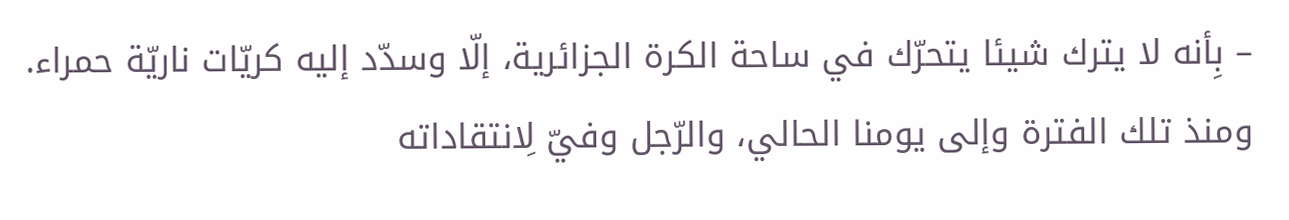– بِأنه لا يترك شيئا يتحرّك في ساحة الكرة الجزائرية، إلّا وسدّد إليه كريّات ناريّة حمراء. ومنذ تلك الفترة وإلى يومنا الحالي، والرّجل وفيّ لِانتقاداته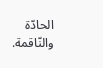الحادّة والنّاقمة.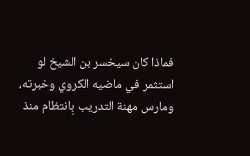فماذا كان سيخسر بن الشيخ لو استثمر في ماضيه الكروي وخبرته، ومارس مهنة التدريب بِانتظام منذ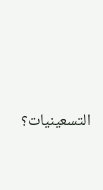التسعينيات؟